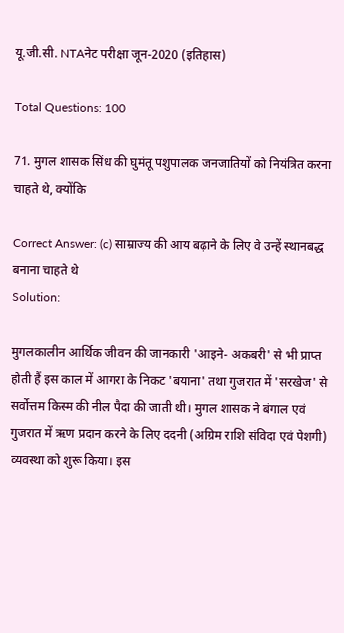यू.जी.सी. NTAनेट परीक्षा जून-2020 (इतिहास)

Total Questions: 100

71. मुगल शासक सिंध की घुमंतू पशुपालक जनजातियों को नियंत्रित करना चाहते थे, क्योंकि

Correct Answer: (c) साम्राज्य की आय बढ़ाने के लिए वे उन्हें स्थानबद्ध बनाना चाहते थे
Solution:

मुगलकालीन आर्थिक जीवन की जानकारी 'आइने- अकबरी' से भी प्राप्त होती हैं इस काल में आगरा के निकट 'बयाना' तथा गुजरात में 'सरखेज' से सर्वोत्तम किस्म की नील पैदा की जाती थी। मुगल शासक ने बंगाल एवं गुजरात में ऋण प्रदान करने के लिए ददनी (अग्रिम राशि संविदा एवं पेशगी) व्यवस्था को शुरू किया। इस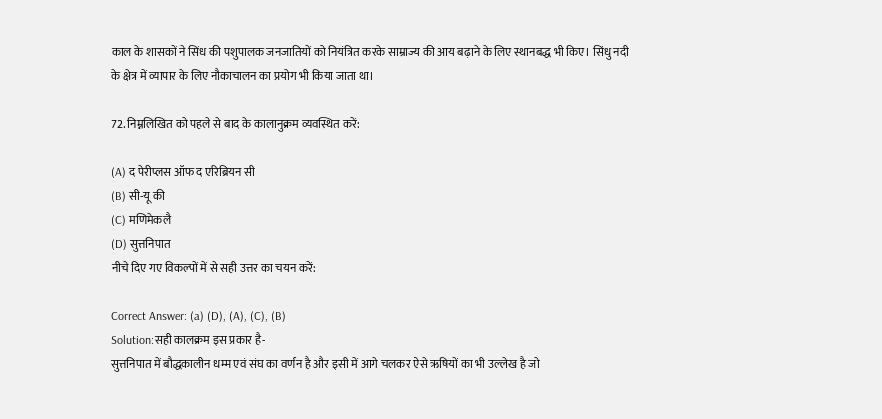काल के शासकों ने सिंध की पशुपालक जनजातियों को नियंत्रित करके साम्राज्य की आय बढ़ाने के लिए स्थानबद्ध भी किए। सिंधु नदी के क्षेत्र में व्यापार के लिए नौकाचालन का प्रयोग भी किया जाता था।

72. निम्नलिखित को पहले से बाद के कालानुक्रम व्यवस्थित करें:

(A) द पेरीप्लस ऑफ द एरिब्रियन सी
(B) सी-यू की
(C) मणिमेकलै
(D) सुत्तनिपात
नीचे दिए गए विकल्पों में से सही उत्तर का चयन करें:

Correct Answer: (a) (D), (A), (C), (B)
Solution:सही कालक्रम इस प्रकार है-
सुत्तनिपात में बौद्धकालीन धम्म एवं संघ का वर्णन है और इसी में आगे चलकर ऐसे ऋषियों का भी उल्लेख है जो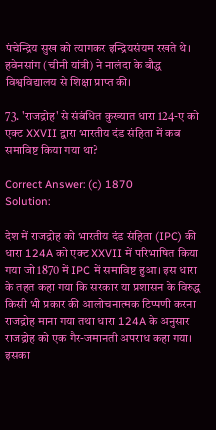पंचेन्द्रिय सुख को त्यागकर इन्द्रियसंयम रखते थे। हवेनसांग (चीनी यांत्री) ने नालंदा के बौद्ध विश्वविद्यालय से शिक्षा प्राप्त की।

73. 'राजद्रोह' से संबंधित कुख्यात धारा 124-ए को एक्ट XXVII द्वारा भारतीय दंड संहिता में कब समाविष्ट किया गया था?

Correct Answer: (c) 1870
Solution:

देश में राजद्रोह को भारतीय दंड संहिता (IPC) की धारा 124A को एक्ट XXVII में परिभाषित किया गया जो 1870 में IPC में समाविष्ट हुआ। इस धारा के तहत कहा गया कि सरकार या प्रशासन के विरुद्ध किसी भी प्रकार की आलोचनात्मक टिप्पणी करना राजद्रोह माना गया तथा धारा 124A के अनुसार राजद्रोह को एक गैर-जमानती अपराध कहा गया। इसका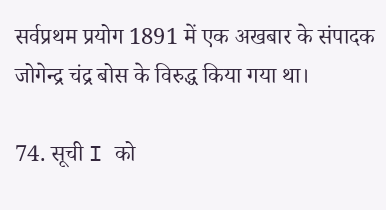सर्वप्रथम प्रयोग 1891 में एक अखबार के संपादक जोगेन्द्र चंद्र बोस के विरुद्ध किया गया था।

74. सूची I को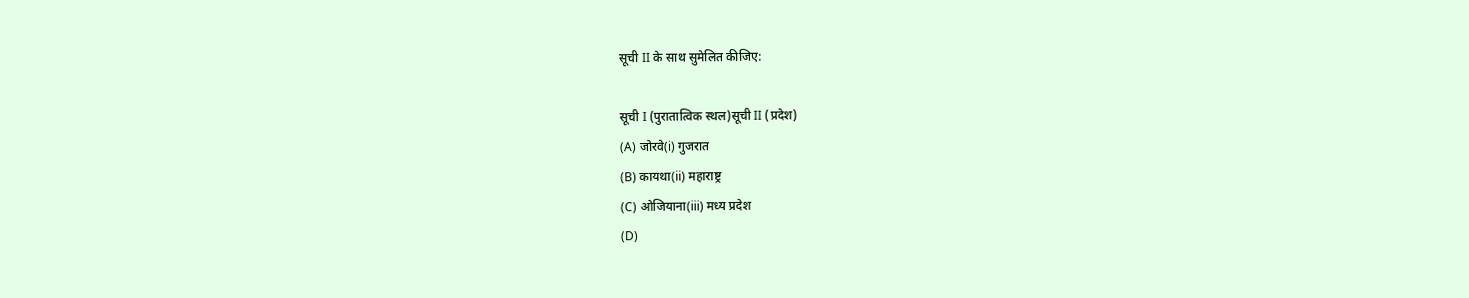सूची II के साथ सुमेलित कीजिए:

सूची I (पुरातात्विक स्थल)सूची II (प्रदेश)
(A) जोरवे(i) गुजरात
(B) कायथा(ii) महाराष्ट्र
(C) ओजियाना(iii) मध्य प्रदेश
(D)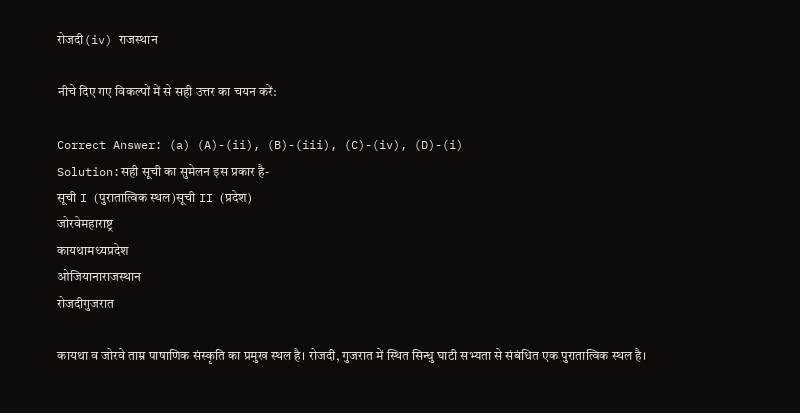रोजदी(iv) राजस्थान

नीचे दिए गए विकल्पों में से सही उत्तर का चयन करें:

Correct Answer: (a) (A)-(ii), (B)-(iii), (C)-(iv), (D)-(i)
Solution:सही सूची का सुमेलन इस प्रकार है-
सूची I (पुरातात्विक स्थल)सूची II (प्रदेश)
जोरवेमहाराष्ट्र
कायथामध्यप्रदेश
ओजियानाराजस्थान
रोजदीगुजरात

कायथा व जोरवे ताम्र पाषाणिक संस्कृति का प्रमुख स्थल है। रोजदी, गुजरात में स्थित सिन्धु घाटी सभ्यता से संबंधित एक पुरातात्विक स्थल है।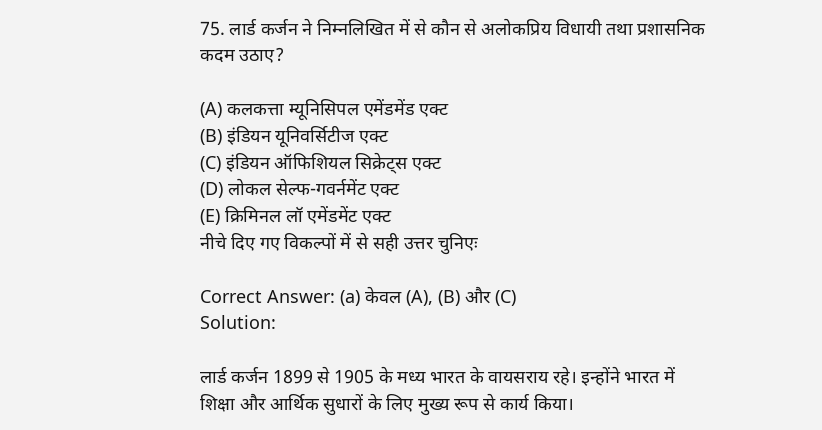75. लार्ड कर्जन ने निम्नलिखित में से कौन से अलोकप्रिय विधायी तथा प्रशासनिक कदम उठाए?

(A) कलकत्ता म्यूनिसिपल एमेंडमेंड एक्ट
(B) इंडियन यूनिवर्सिटीज एक्ट
(C) इंडियन ऑफिशियल सिक्रेट्स एक्ट
(D) लोकल सेल्फ-गवर्नमेंट एक्ट
(E) क्रिमिनल लॉ एमेंडमेंट एक्ट
नीचे दिए गए विकल्पों में से सही उत्तर चुनिएः

Correct Answer: (a) केवल (A), (B) और (C)
Solution:

लार्ड कर्जन 1899 से 1905 के मध्य भारत के वायसराय रहे। इन्होंने भारत में शिक्षा और आर्थिक सुधारों के लिए मुख्य रूप से कार्य किया।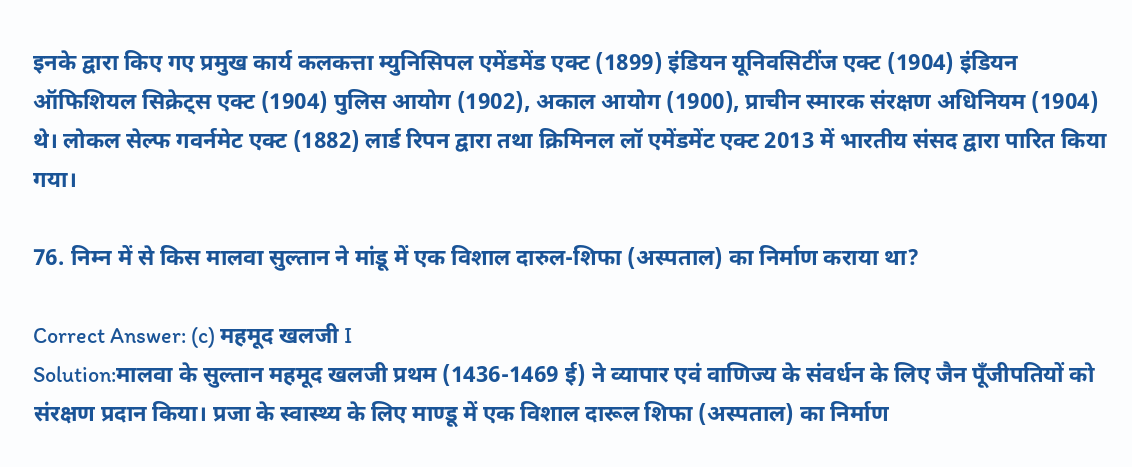इनके द्वारा किए गए प्रमुख कार्य कलकत्ता म्युनिसिपल एमेंडमेंड एक्ट (1899) इंडियन यूनिवसिटींज एक्ट (1904) इंडियन ऑफिशियल सिक्रेट्स एक्ट (1904) पुलिस आयोग (1902), अकाल आयोग (1900), प्राचीन स्मारक संरक्षण अधिनियम (1904) थे। लोकल सेल्फ गवर्नमेट एक्ट (1882) लार्ड रिपन द्वारा तथा क्रिमिनल लॉ एमेंडमेंट एक्ट 2013 में भारतीय संसद द्वारा पारित किया गया।

76. निम्न में से किस मालवा सुल्तान ने मांडू में एक विशाल दारुल-शिफा (अस्पताल) का निर्माण कराया था?

Correct Answer: (c) महमूद खलजी I
Solution:मालवा के सुल्तान महमूद खलजी प्रथम (1436-1469 ई) ने व्यापार एवं वाणिज्य के संवर्धन के लिए जैन पूँजीपतियों को संरक्षण प्रदान किया। प्रजा के स्वास्थ्य के लिए माण्डू में एक विशाल दारूल शिफा (अस्पताल) का निर्माण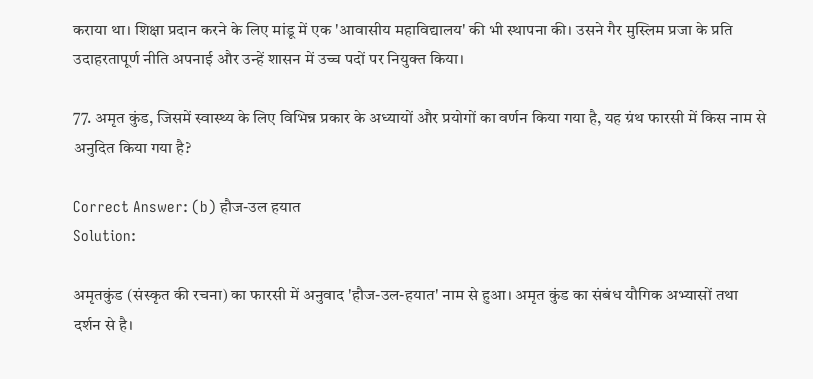कराया था। शिक्षा प्रदान करने के लिए मांडू में एक 'आवासीय महाविद्यालय' की भी स्थापना की। उसने गैर मुस्लिम प्रजा के प्रति उदाहरतापूर्ण नीति अपनाई और उन्हें शासन में उच्च पदों पर नियुक्त किया।

77. अमृत कुंड, जिसमें स्वास्थ्य के लिए विभिन्न प्रकार के अध्यायों और प्रयोगों का वर्णन किया गया है, यह ग्रंथ फारसी में किस नाम से अनुदित किया गया है?

Correct Answer: (b) हौज-उल हयात
Solution:

अमृतकुंड (संस्कृत की रचना) का फारसी में अनुवाद 'हौज-उल-हयात' नाम से हुआ। अमृत कुंड का संबंध यौगिक अभ्यासों तथा दर्शन से है।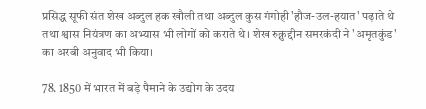प्रसिद्ध सूफी संत शेख अब्दुल हक खौली तथा अब्दुल कुस गंगोही 'हौज-उल-हयात' पढ़ाते थे तथा श्वास नियंत्रण का अभ्यास भी लोगों को कराते थे। शेख रुक्नुद्दीन समरकंदी ने 'अमृतकुंड' का अरबी अनुवाद भी किया।

78. 1850 में भारत में बड़े पैमाने के उद्योग के उदय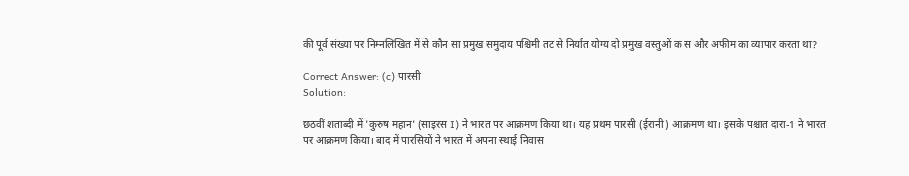की पूर्व संख्या पर निम्नलिखित में से कौन सा प्रमुख समुदाय पश्चिमी तट से निर्यात योग्य दो प्रमुख वस्तुओं क स और अफीम का व्यापार करता था?

Correct Answer: (c) पारसी
Solution:

छठवीं शताब्दी में 'कुरुष महान' (साइरस I) ने भारत पर आक्रमण किया था। यह प्रथम पारसी (ईरानी) आक्रमण था। इसके पश्चात दारा-1 ने भारत पर आक्रमण किया। बाद में पारसियों ने भारत में अपना स्थाई निवास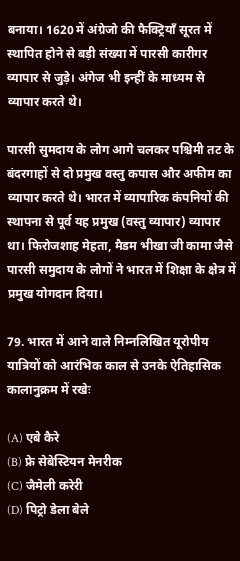बनाया। 1620 में अंग्रेजो की फैक्ट्रियाँ सूरत में स्थापित होने से बड़ी संख्या में पारसी कारीगर व्यापार से जुड़े। अंगेज भी इन्हीं के माध्यम से व्यापार करते थे।

पारसी सुमदाय के लोग आगे चलकर पश्चिमी तट के बंदरगाहों से दो प्रमुख वस्तु कपास और अफीम का व्यापार करते थे। भारत में व्यापारिक कंपनियों की स्थापना से पूर्व यह प्रमुख (वस्तु व्यापार) व्यापार था। फिरोजशाह मेहता, मैडम भीखा जी कामा जैसे पारसी समुदाय के लोगों ने भारत में शिक्षा के क्षेत्र में प्रमुख योगदान दिया।

79. भारत में आने वाले निम्नलिखित यूरोपीय यात्रियों को आरंभिक काल से उनके ऐतिहासिक कालानुक्रम में रखेः

(A) एबे कैरे
(B) फ्रे सेबेस्टियन मेनरीक
(C) जैमेली करेरी
(D) पिट्रो डेला बेले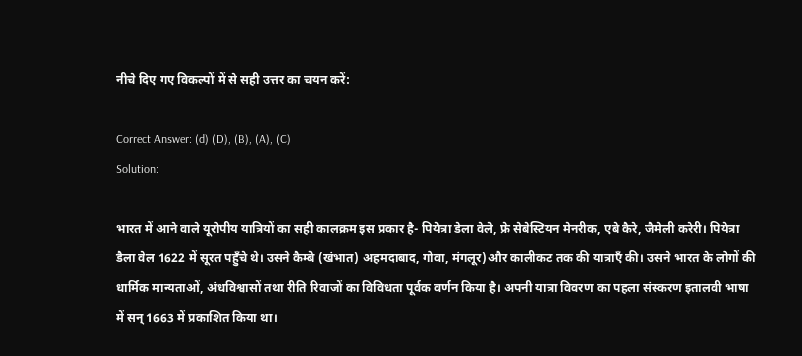नीचे दिए गए विकल्पों में से सही उत्तर का चयन करें:

Correct Answer: (d) (D), (B), (A), (C)
Solution:

भारत में आने वाले यूरोपीय यात्रियों का सही कालक्रम इस प्रकार है- पियेत्रा डेला वेले, फ्रे सेबेस्टियन मेनरीक, एबे कैरे, जैमेली करेरी। पियेत्रा डैला वेल 1622 में सूरत पहुँचे थे। उसने कैम्बे (खंभात) अहमदाबाद, गोवा, मंगलूर)और कालीकट तक की यात्राएँ की। उसने भारत के लोगों की धार्मिक मान्यताओं, अंधविश्वासों तथा रीति रिवाजों का विविधता पूर्वक वर्णन किया है। अपनी यात्रा विवरण का पहला संस्करण इतालवी भाषा में सन् 1663 में प्रकाशित किया था।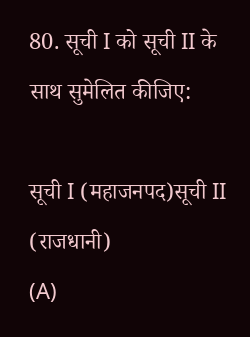80. सूची I को सूची II के साथ सुमेलित कीजिए:

सूची I (महाजनपद)सूची II (राजधानी)
(A)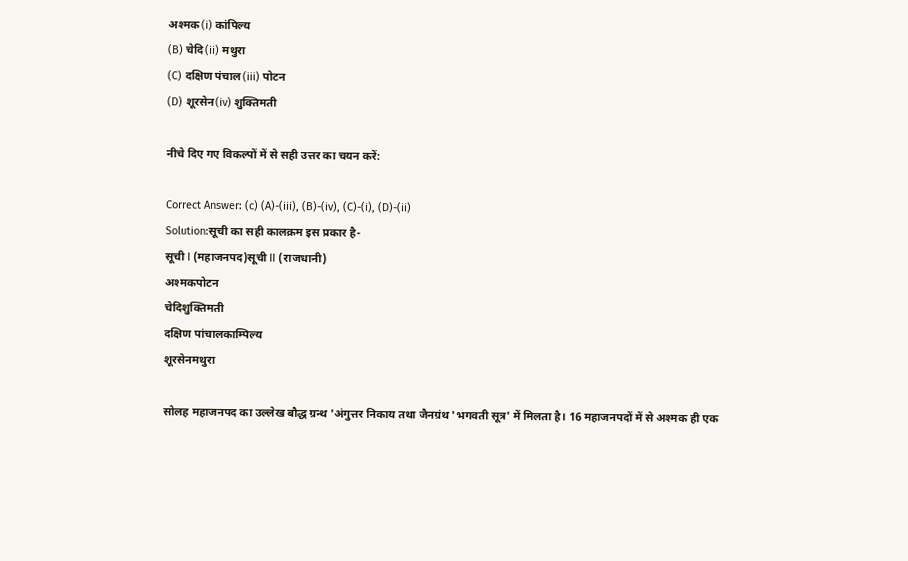अश्मक(i) कांपिल्य
(B) चेदि(ii) मथुरा
(C) दक्षिण पंचाल(iii) पोटन
(D) शूरसेन(iv) शुक्तिमती

नीचे दिए गए विकल्पों में से सही उत्तर का चयन करें:

Correct Answer: (c) (A)-(iii), (B)-(iv), (C)-(i), (D)-(ii)
Solution:सूची का सही कालक्रम इस प्रकार है-
सूची I (महाजनपद)सूची II (राजधानी)
अश्मकपोटन
चेदिशुक्तिमती
दक्षिण पांचालकाम्पिल्य
शूरसेनमथुरा

सोलह महाजनपद का उल्लेख बौद्ध ग्रन्थ 'अंगुत्तर निकाय तथा जैनग्रंथ 'भगवती सूत्र' में मिलता है। 16 महाजनपदों में से अश्मक ही एक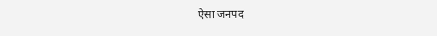ऐसा जनपद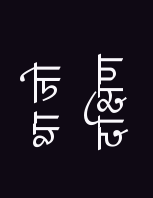था जो दक्षिण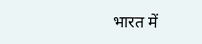भारत में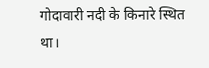गोदावारी नदी के किनारे स्थित था।